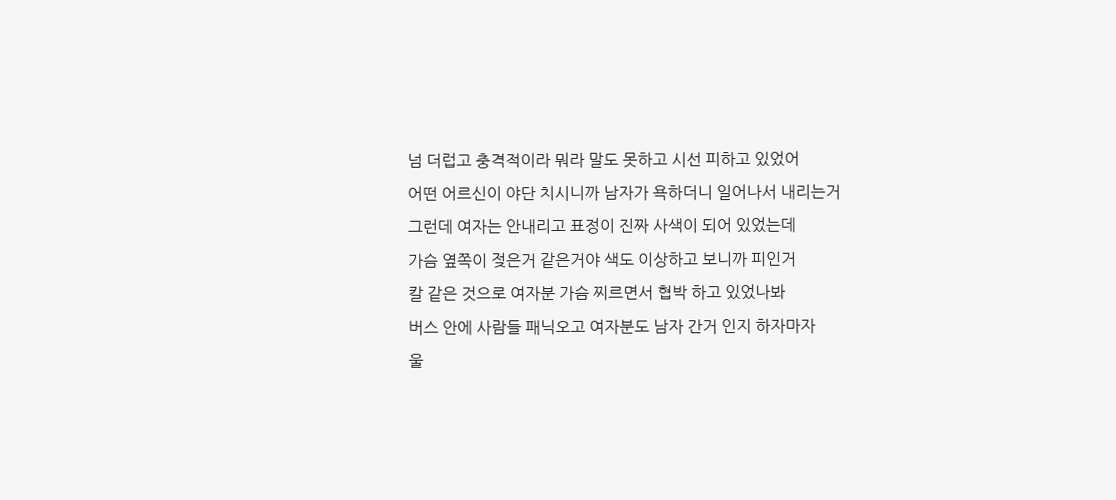넘 더럽고 충격적이라 뭐라 말도 못하고 시선 피하고 있었어
어떤 어르신이 야단 치시니까 남자가 욕하더니 일어나서 내리는거
그런데 여자는 안내리고 표정이 진짜 사색이 되어 있었는데
가슴 옆쪽이 젖은거 같은거야 색도 이상하고 보니까 피인거
칼 같은 것으로 여자분 가슴 찌르면서 협박 하고 있었나봐
버스 안에 사람들 패닉오고 여자분도 남자 간거 인지 하자마자
울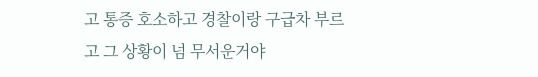고 통증 호소하고 경찰이랑 구급차 부르고 그 상황이 넘 무서운거야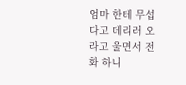엄마 한테 무섭다고 데리러 오라고 울면서 전화 하니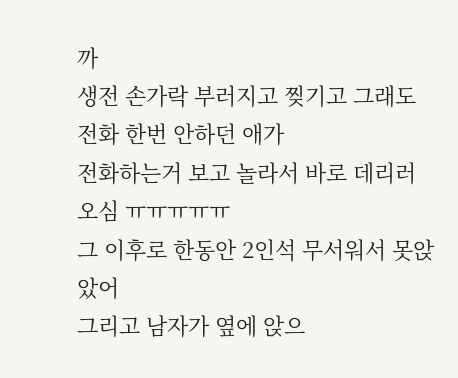까
생전 손가락 부러지고 찢기고 그래도 전화 한번 안하던 애가
전화하는거 보고 놀라서 바로 데리러 오심 ㅠㅠㅠㅠㅠ
그 이후로 한동안 2인석 무서워서 못앉았어
그리고 남자가 옆에 앉으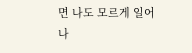면 나도 모르게 일어나